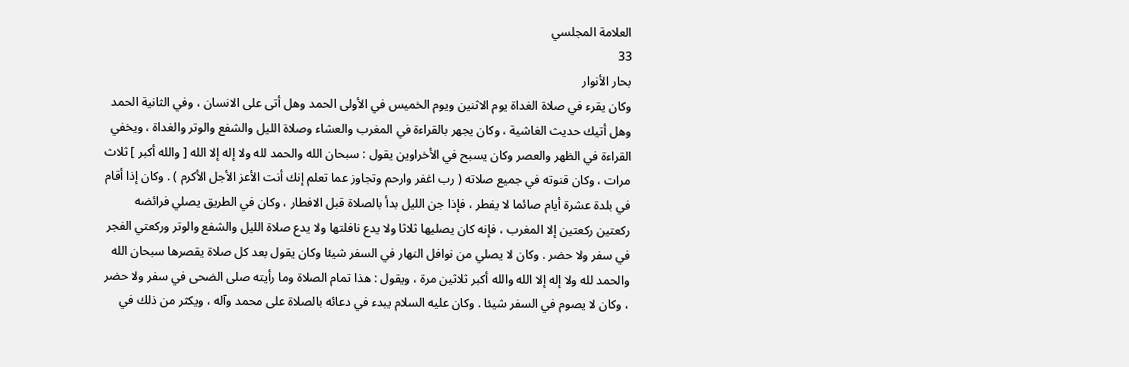العلامة المجلسي
33
بحار الأنوار
وكان يقرء في صلاة الغداة يوم الاثنين ويوم الخميس في الأولى الحمد وهل أتى على الانسان ، وفي الثانية الحمد وهل أتيك حديث الغاشية ، وكان يجهر بالقراءة في المغرب والعشاء وصلاة الليل والشفع والوتر والغداة ، ويخفي القراءة في الظهر والعصر وكان يسبح في الأخراوين يقول : سبحان الله والحمد لله ولا إله إلا الله [ والله أكبر ] ثلاث مرات ، وكان قنوته في جميع صلاته ( رب اغفر وارحم وتجاوز عما تعلم إنك أنت الأعز الأجل الأكرم ) . وكان إذا أقام في بلدة عشرة أيام صائما لا يفطر ، فإذا جن الليل بدأ بالصلاة قبل الافطار ، وكان في الطريق يصلي فرائضه ركعتين ركعتين إلا المغرب ، فإنه كان يصليها ثلاثا ولا يدع نافلتها ولا يدع صلاة الليل والشفع والوتر وركعتي الفجر في سفر ولا حضر . وكان لا يصلي من نوافل النهار في السفر شيئا وكان يقول بعد كل صلاة يقصرها سبحان الله والحمد لله ولا إله إلا الله والله أكبر ثلاثين مرة ، ويقول : هذا تمام الصلاة وما رأيته صلى الضحى في سفر ولا حضر ، وكان لا يصوم في السفر شيئا . وكان عليه السلام يبدء في دعائه بالصلاة على محمد وآله ، ويكثر من ذلك في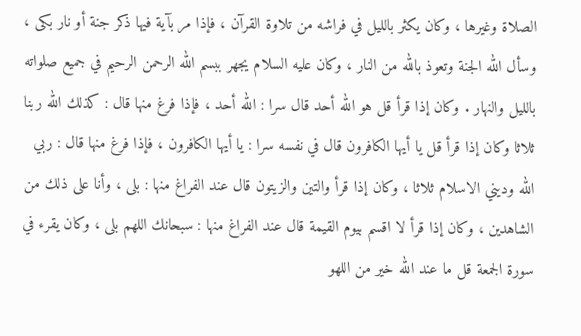الصلاة وغيرها ، وكان يكثر بالليل في فراشه من تلاوة القرآن ، فإذا مر بآية فيها ذكر جنة أو نار بكى ، وسأل الله الجنة وتعوذ بالله من النار ، وكان عليه السلام يجهر ببسم الله الرحمن الرحيم في جميع صلواته بالليل والنهار . وكان إذا قرأ قل هو الله أحد قال سرا : الله أحد ، فإذا فرغ منها قال : كذلك الله ربنا ثلاثا وكان إذا قرأ قل يا أيها الكافرون قال في نفسه سرا : يا أيها الكافرون ، فإذا فرغ منها قال : ربي الله وديني الاسلام ثلاثا ، وكان إذا قرأ والتين والزيتون قال عند الفراغ منها : بلى ، وأنا على ذلك من الشاهدين ، وكان إذا قرأ لا اقسم بيوم القيمة قال عند الفراغ منها : سبحانك اللهم بلى ، وكان يقرء في سورة الجمعة قل ما عند الله خير من اللهو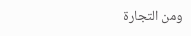ومن التجارة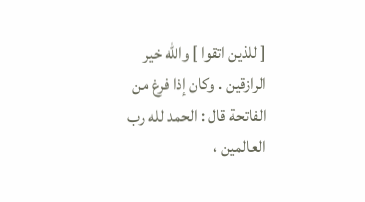[ للذين اتقوا ] والله خير الرازقين . وكان إذا فرغ من الفاتحة قال : الحمد لله رب العالمين ،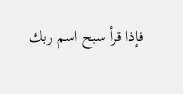فإذا قرأ سبح اسم ربك